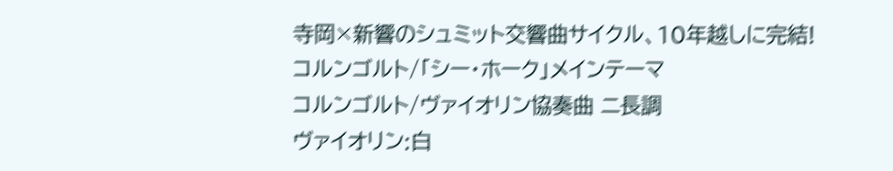寺岡×新響のシュミット交響曲サイクル、10年越しに完結!
コルンゴルト/「シー・ホーク」メインテーマ
コルンゴルト/ヴァイオリン協奏曲 ニ長調
ヴァイオリン:白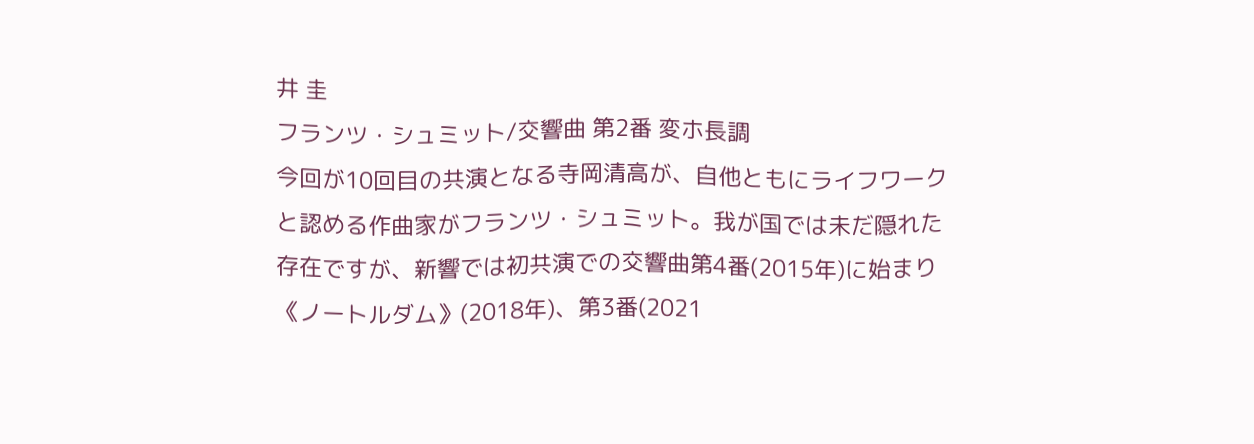井 圭
フランツ・シュミット/交響曲 第2番 変ホ長調
今回が10回目の共演となる寺岡清高が、自他ともにライフワークと認める作曲家がフランツ・シュミット。我が国では未だ隠れた存在ですが、新響では初共演での交響曲第4番(2015年)に始まり《ノートルダム》(2018年)、第3番(2021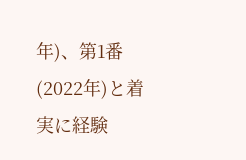年)、第1番(2022年)と着実に経験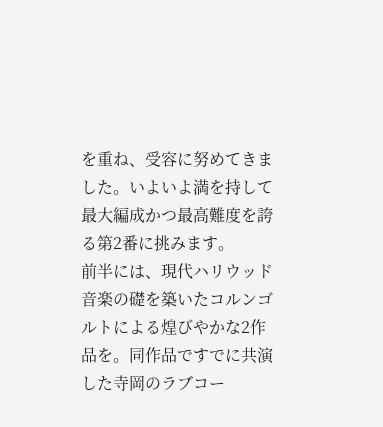を重ね、受容に努めてきました。いよいよ満を持して最大編成かつ最高難度を誇る第2番に挑みます。
前半には、現代ハリウッド音楽の礎を築いたコルンゴルトによる煌びやかな2作品を。同作品ですでに共演した寺岡のラブコー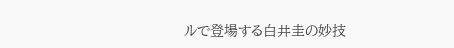ルで登場する白井圭の妙技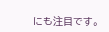にも注目です。